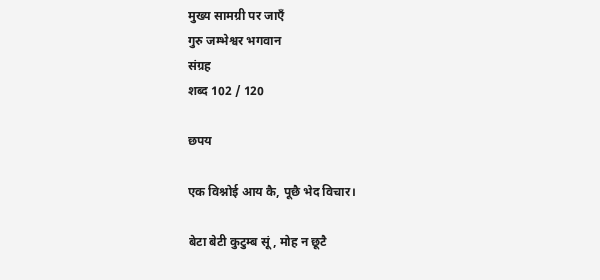मुख्य सामग्री पर जाएँ
गुरु जम्भेश्वर भगवान
संग्रह
शब्द 102 / 120

छपय

एक विश्नोई आय कै, पूछै भेद विचार।

बेटा बेटी कुटुम्ब सूं, मोह न छूटै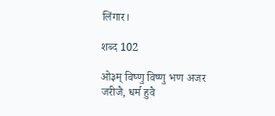लिंगार।

शब्द 102

ओ३म् विष्णु विष्णु भण अजर जरीजै, धर्म हुवै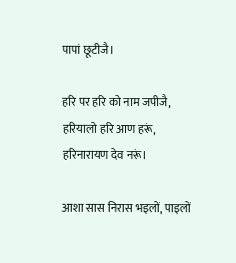पापां छूटीजै।

हरि पर हरि को नाम जपीजै, हरियालो हरि आण हरूं, हरिनारायण देव नरूं।

आशा सास निरास भइलों, पाइलों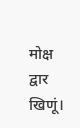मोक्ष द्वार खिणूं।